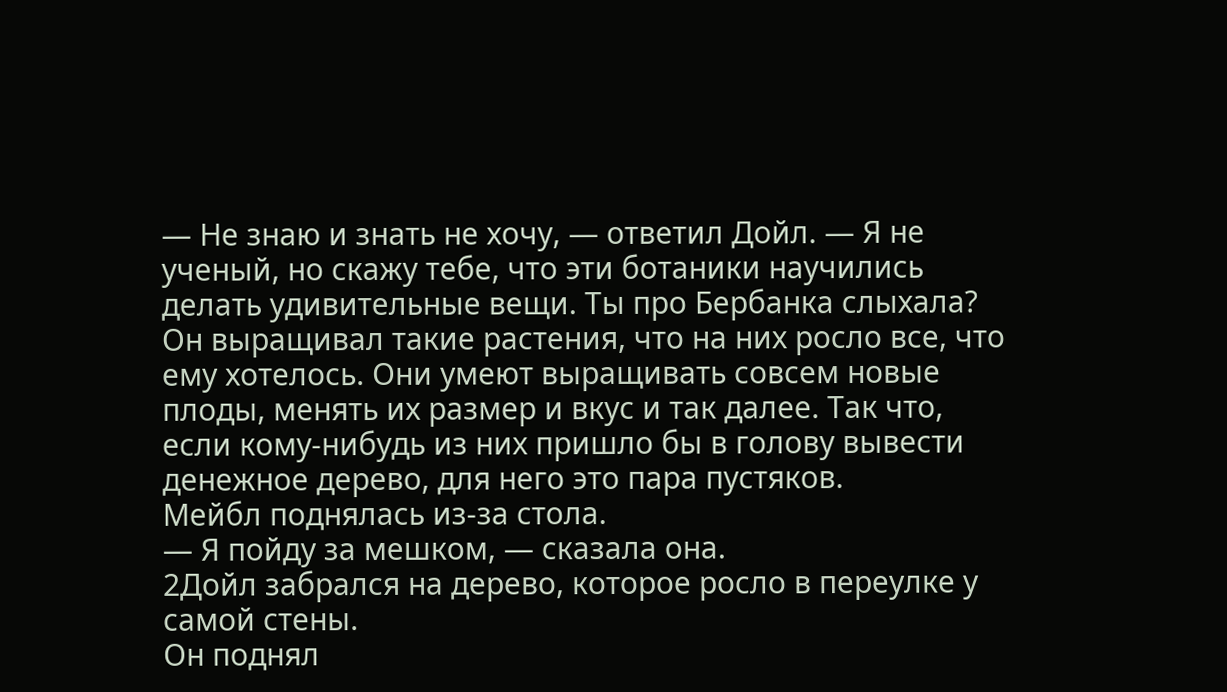— Не знаю и знать не хочу, — ответил Дойл. — Я не ученый, но скажу тебе, что эти ботаники научились делать удивительные вещи. Ты про Бербанка слыхала? Он выращивал такие растения, что на них росло все, что ему хотелось. Они умеют выращивать совсем новые плоды, менять их размер и вкус и так далее. Так что, если кому-нибудь из них пришло бы в голову вывести денежное дерево, для него это пара пустяков.
Мейбл поднялась из-за стола.
— Я пойду за мешком, — сказала она.
2Дойл забрался на дерево, которое росло в переулке у самой стены.
Он поднял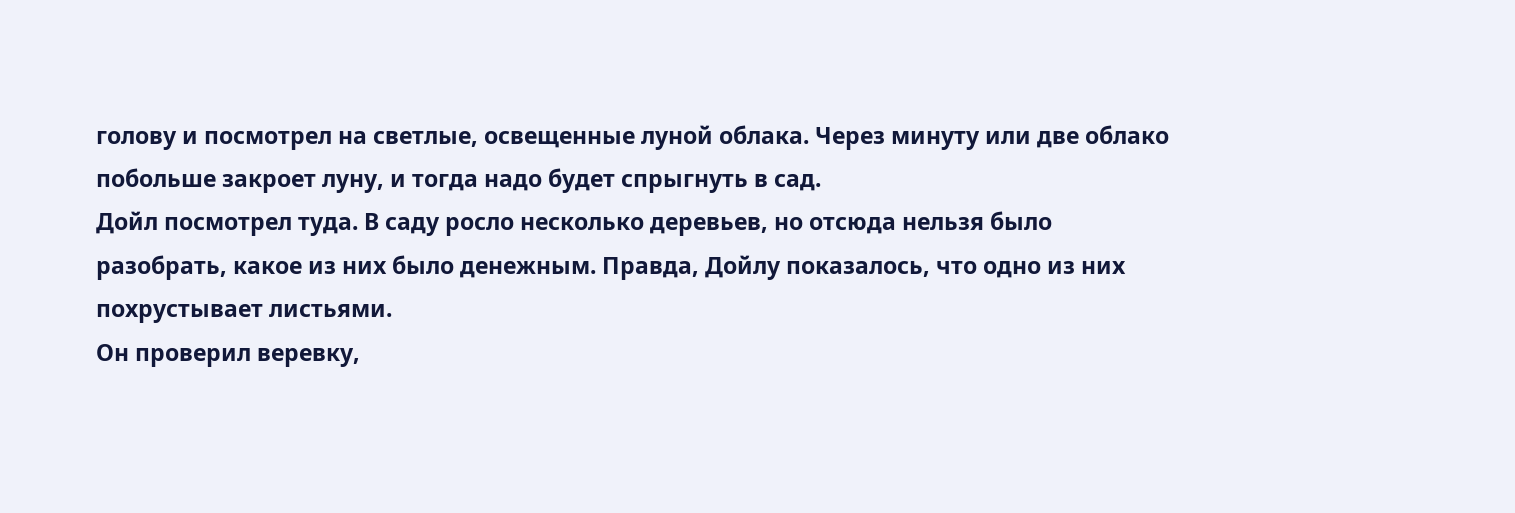голову и посмотрел на светлые, освещенные луной облака. Через минуту или две облако побольше закроет луну, и тогда надо будет спрыгнуть в сад.
Дойл посмотрел туда. В саду росло несколько деревьев, но отсюда нельзя было разобрать, какое из них было денежным. Правда, Дойлу показалось, что одно из них похрустывает листьями.
Он проверил веревку,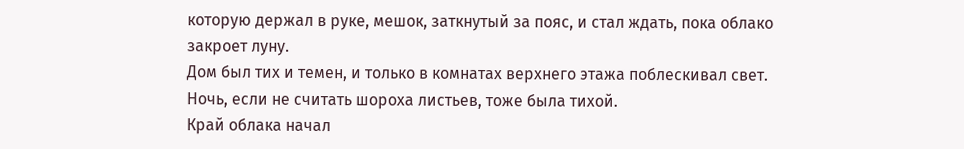которую держал в руке, мешок, заткнутый за пояс, и стал ждать, пока облако закроет луну.
Дом был тих и темен, и только в комнатах верхнего этажа поблескивал свет. Ночь, если не считать шороха листьев, тоже была тихой.
Край облака начал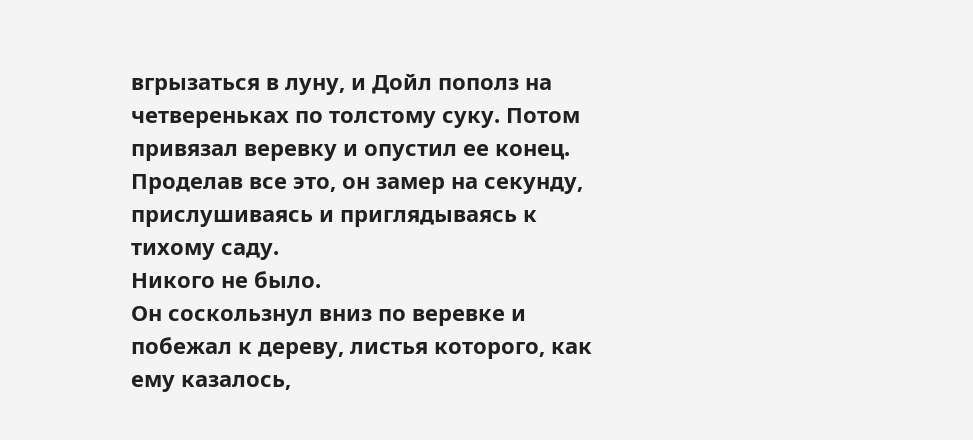вгрызаться в луну, и Дойл пополз на четвереньках по толстому суку. Потом привязал веревку и опустил ее конец.
Проделав все это, он замер на секунду, прислушиваясь и приглядываясь к тихому саду.
Никого не было.
Он соскользнул вниз по веревке и побежал к дереву, листья которого, как ему казалось,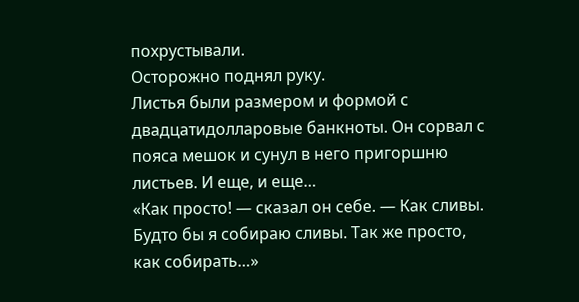похрустывали.
Осторожно поднял руку.
Листья были размером и формой с двадцатидолларовые банкноты. Он сорвал с пояса мешок и сунул в него пригоршню листьев. И еще, и еще…
«Как просто! — сказал он себе. — Как сливы. Будто бы я собираю сливы. Так же просто, как собирать…»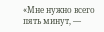«Мне нужно всего пять минут, —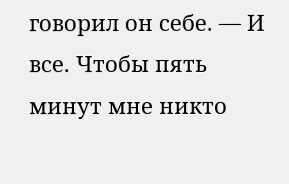говорил он себе. — И все. Чтобы пять минут мне никто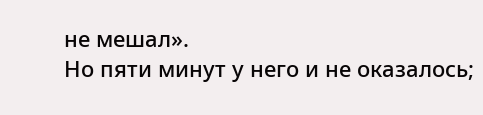не мешал».
Но пяти минут у него и не оказалось;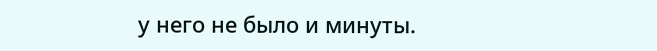у него не было и минуты.